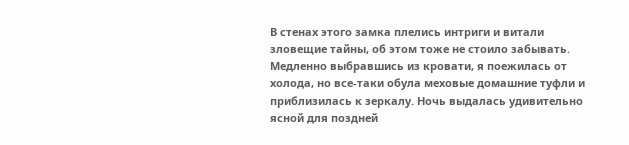В стенах этого замка плелись интриги и витали зловещие тайны, об этом тоже не стоило забывать.
Медленно выбравшись из кровати, я поежилась от холода, но все-таки обула меховые домашние туфли и приблизилась к зеркалу. Ночь выдалась удивительно ясной для поздней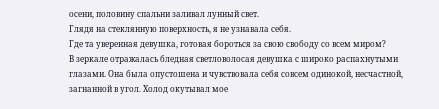осени, половину спальни заливал лунный свет.
Глядя на стеклянную поверхность, я не узнавала себя.
Где та уверенная девушка, готовая бороться за свою свободу со всем миром?
В зеркале отражалась бледная светловолосая девушка с широко распахнутыми глазами. Она была опустошена и чувствовала себя совсем одинокой, несчастной, загнанной в угол. Холод окутывал мое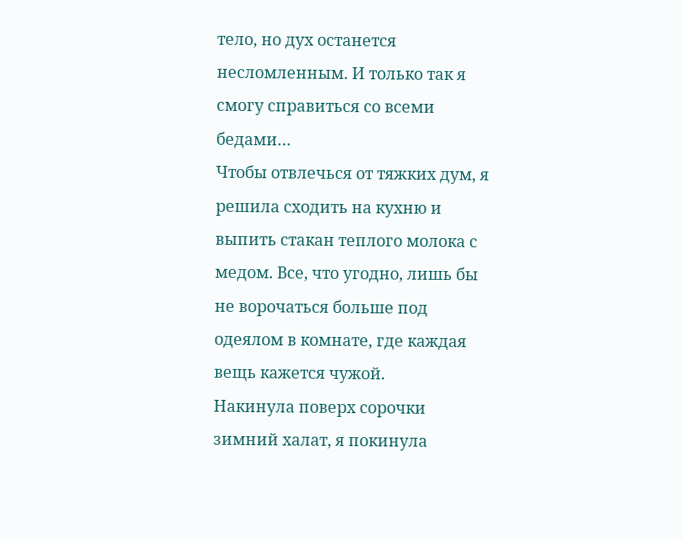тело, но дух останется несломленным. И только так я смогу справиться со всеми бедами…
Чтобы отвлечься от тяжких дум, я решила сходить на кухню и выпить стакан теплого молока с медом. Все, что угодно, лишь бы не ворочаться больше под одеялом в комнате, где каждая вещь кажется чужой.
Накинула поверх сорочки зимний халат, я покинула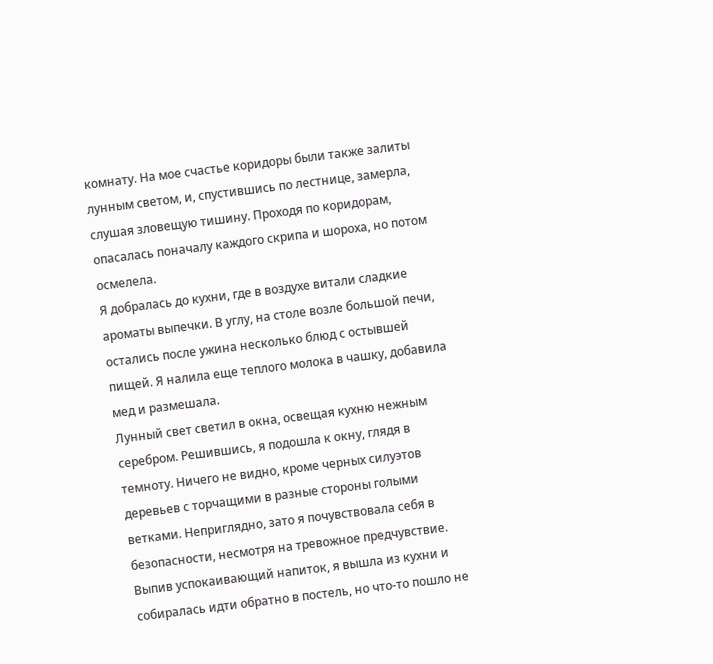комнату. На мое счастье коридоры были также залиты лунным светом, и, спустившись по лестнице, замерла, слушая зловещую тишину. Проходя по коридорам, опасалась поначалу каждого скрипа и шороха, но потом осмелела.
Я добралась до кухни, где в воздухе витали сладкие ароматы выпечки. В углу, на столе возле большой печи, остались после ужина несколько блюд с остывшей пищей. Я налила еще теплого молока в чашку, добавила мед и размешала.
Лунный свет светил в окна, освещая кухню нежным серебром. Решившись, я подошла к окну, глядя в темноту. Ничего не видно, кроме черных силуэтов деревьев с торчащими в разные стороны голыми ветками. Неприглядно, зато я почувствовала себя в безопасности, несмотря на тревожное предчувствие.
Выпив успокаивающий напиток, я вышла из кухни и собиралась идти обратно в постель, но что-то пошло не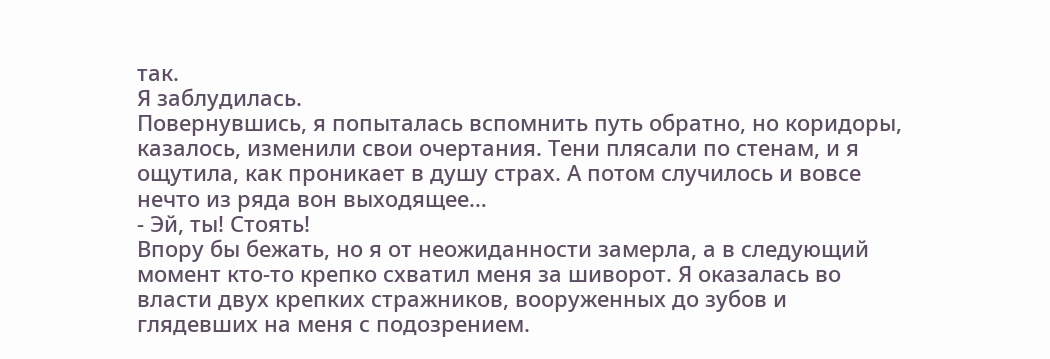так.
Я заблудилась.
Повернувшись, я попыталась вспомнить путь обратно, но коридоры, казалось, изменили свои очертания. Тени плясали по стенам, и я ощутила, как проникает в душу страх. А потом случилось и вовсе нечто из ряда вон выходящее…
- Эй, ты! Стоять!
Впору бы бежать, но я от неожиданности замерла, а в следующий момент кто-то крепко схватил меня за шиворот. Я оказалась во власти двух крепких стражников, вооруженных до зубов и глядевших на меня с подозрением.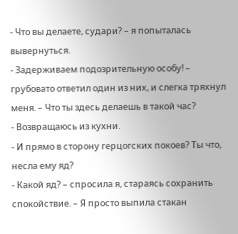- Что вы делаете, судари? – я попыталась вывернуться.
- Задерживаем подозрительную особу! – грубовато ответил один из них, и слегка тряхнул меня. – Что ты здесь делаешь в такой час?
- Возвращаюсь из кухни.
- И прямо в сторону герцогских покоев? Ты что, несла ему яд?
- Какой яд? – спросила я, стараясь сохранить спокойствие. – Я просто выпила стакан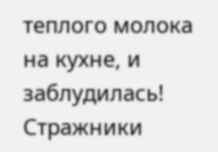теплого молока на кухне, и заблудилась!
Стражники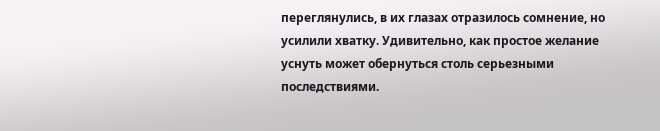переглянулись, в их глазах отразилось сомнение, но усилили хватку. Удивительно, как простое желание уснуть может обернуться столь серьезными последствиями.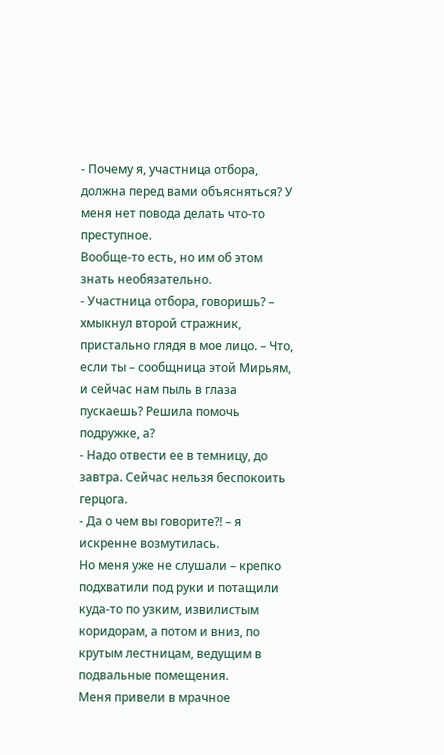- Почему я, участница отбора, должна перед вами объясняться? У меня нет повода делать что-то преступное.
Вообще-то есть, но им об этом знать необязательно.
- Участница отбора, говоришь? – хмыкнул второй стражник, пристально глядя в мое лицо. – Что, если ты – сообщница этой Мирьям, и сейчас нам пыль в глаза пускаешь? Решила помочь подружке, а?
- Надо отвести ее в темницу, до завтра. Сейчас нельзя беспокоить герцога.
- Да о чем вы говорите?! – я искренне возмутилась.
Но меня уже не слушали – крепко подхватили под руки и потащили куда-то по узким, извилистым коридорам, а потом и вниз, по крутым лестницам, ведущим в подвальные помещения.
Меня привели в мрачное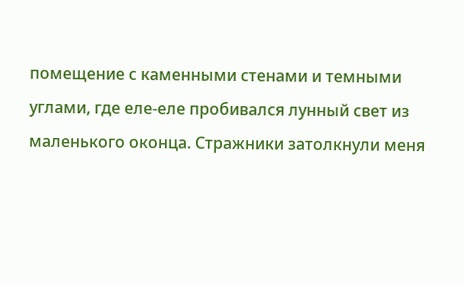помещение с каменными стенами и темными углами, где еле-еле пробивался лунный свет из маленького оконца. Стражники затолкнули меня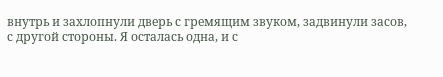внутрь и захлопнули дверь с гремящим звуком, задвинули засов, с другой стороны. Я осталась одна, и с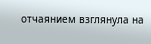отчаянием взглянула на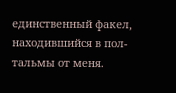единственный факел, находившийся в пол-тальмы от меня.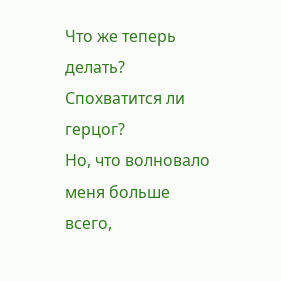Что же теперь делать?
Спохватится ли герцог?
Но, что волновало меня больше всего,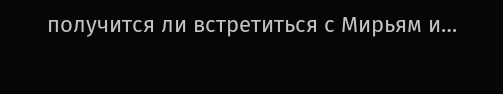получится ли встретиться с Мирьям и…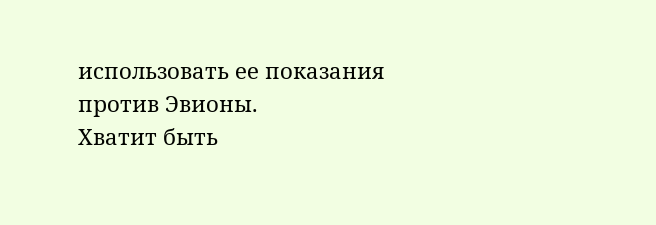использовать ее показания против Эвионы.
Хватит быть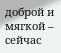доброй и мягкой – сейчас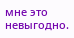мне это невыгодно.